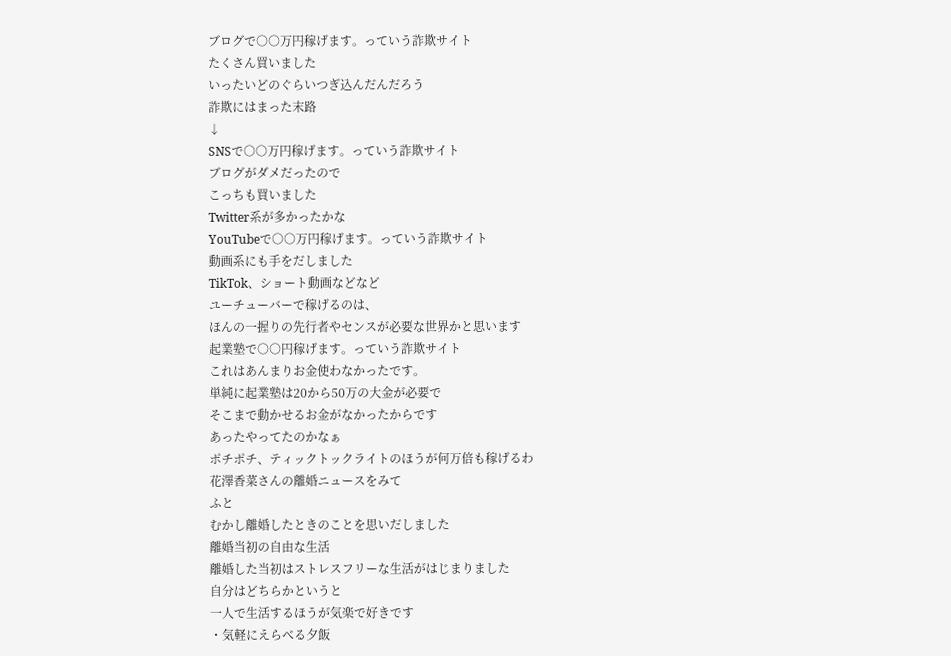ブログで○○万円稼げます。っていう詐欺サイト
たくさん買いました
いったいどのぐらいつぎ込んだんだろう
詐欺にはまった末路
↓
SNSで○○万円稼げます。っていう詐欺サイト
ブログがダメだったので
こっちも買いました
Twitter系が多かったかな
YouTubeで○○万円稼げます。っていう詐欺サイト
動画系にも手をだしました
TikTok、ショート動画などなど
ユーチューバーで稼げるのは、
ほんの一握りの先行者やセンスが必要な世界かと思います
起業塾で○○円稼げます。っていう詐欺サイト
これはあんまりお金使わなかったです。
単純に起業塾は20から50万の大金が必要で
そこまで動かせるお金がなかったからです
あったやってたのかなぁ
ポチポチ、ティックトックライトのほうが何万倍も稼げるわ
花澤香菜さんの離婚ニュースをみて
ふと
むかし離婚したときのことを思いだしました
離婚当初の自由な生活
離婚した当初はストレスフリーな生活がはじまりました
自分はどちらかというと
一人で生活するほうが気楽で好きです
・気軽にえらべる夕飯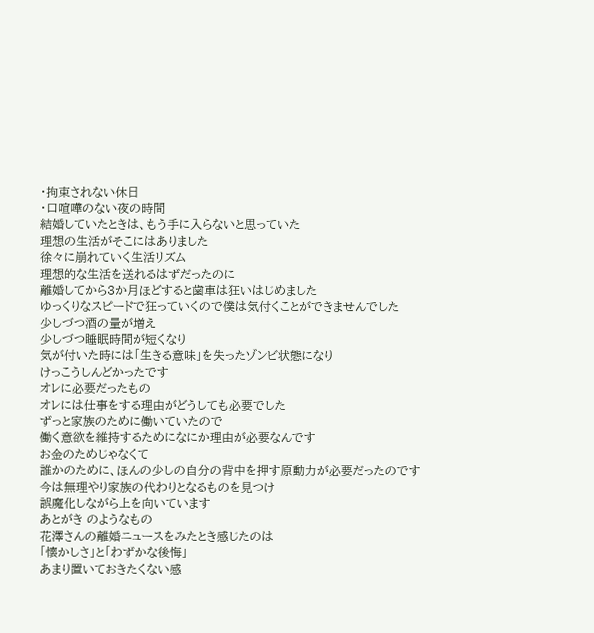・拘束されない休日
・口喧嘩のない夜の時間
結婚していたときは、もう手に入らないと思っていた
理想の生活がそこにはありました
徐々に崩れていく生活リズム
理想的な生活を送れるはずだったのに
離婚してから3か月ほどすると歯車は狂いはじめました
ゆっくりなスピードで狂っていくので僕は気付くことができませんでした
少しづつ酒の量が増え
少しづつ睡眠時間が短くなり
気が付いた時には「生きる意味」を失ったゾンビ状態になり
けっこうしんどかったです
オレに必要だったもの
オレには仕事をする理由がどうしても必要でした
ずっと家族のために働いていたので
働く意欲を維持するためになにか理由が必要なんです
お金のためじゃなくて
誰かのために、ほんの少しの自分の背中を押す原動力が必要だったのです
今は無理やり家族の代わりとなるものを見つけ
誤魔化しながら上を向いています
あとがき のようなもの
花澤さんの離婚ニュースをみたとき感じたのは
「懐かしさ」と「わずかな後悔」
あまり置いておきたくない感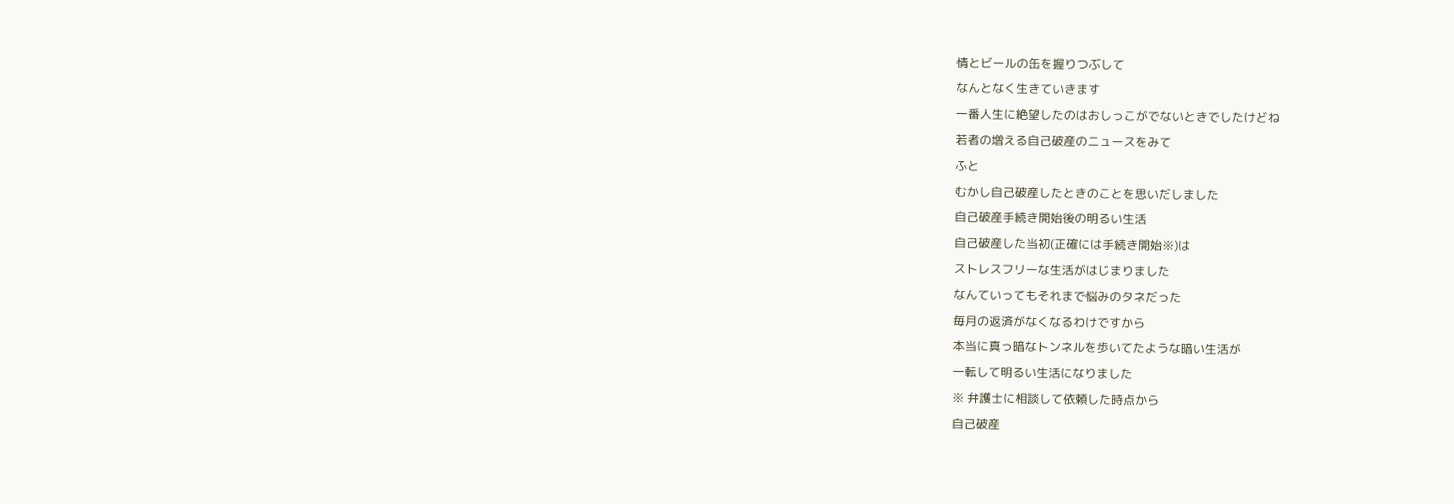情とビールの缶を握りつぶして
なんとなく生きていきます
一番人生に絶望したのはおしっこがでないときでしたけどね
若者の増える自己破産のニュースをみて
ふと
むかし自己破産したときのことを思いだしました
自己破産手続き開始後の明るい生活
自己破産した当初(正確には手続き開始※)は
ストレスフリーな生活がはじまりました
なんていってもそれまで悩みのタネだった
毎月の返済がなくなるわけですから
本当に真っ暗なトンネルを歩いてたような暗い生活が
一転して明るい生活になりました
※ 弁護士に相談して依頼した時点から
自己破産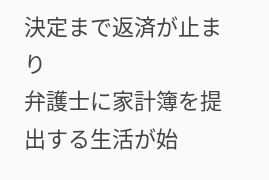決定まで返済が止まり
弁護士に家計簿を提出する生活が始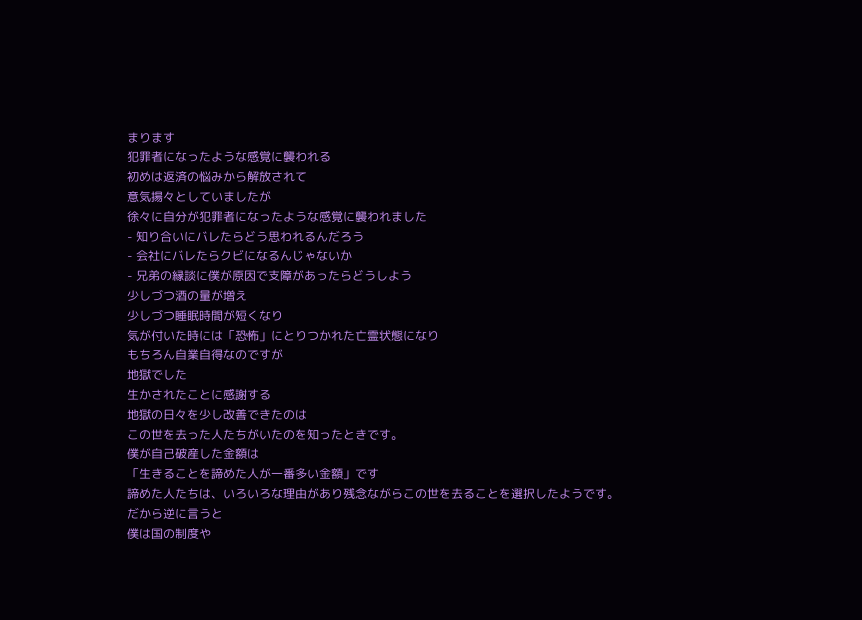まります
犯罪者になったような感覚に襲われる
初めは返済の悩みから解放されて
意気揚々としていましたが
徐々に自分が犯罪者になったような感覚に襲われました
- 知り合いにバレたらどう思われるんだろう
- 会社にバレたらクビになるんじゃないか
- 兄弟の縁談に僕が原因で支障があったらどうしよう
少しづつ酒の量が増え
少しづつ睡眠時間が短くなり
気が付いた時には「恐怖」にとりつかれた亡霊状態になり
もちろん自業自得なのですが
地獄でした
生かされたことに感謝する
地獄の日々を少し改善できたのは
この世を去った人たちがいたのを知ったときです。
僕が自己破産した金額は
「生きることを諦めた人が一番多い金額」です
諦めた人たちは、いろいろな理由があり残念ながらこの世を去ることを選択したようです。
だから逆に言うと
僕は国の制度や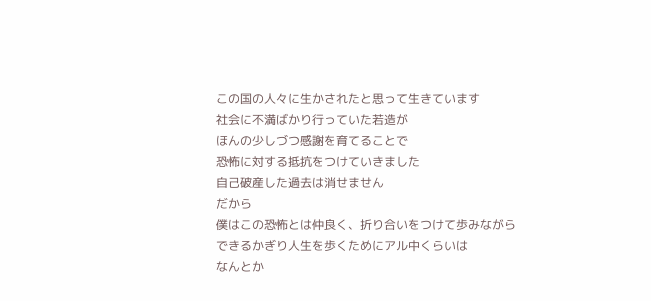この国の人々に生かされたと思って生きています
社会に不満ばかり行っていた若造が
ほんの少しづつ感謝を育てることで
恐怖に対する抵抗をつけていきました
自己破産した過去は消せません
だから
僕はこの恐怖とは仲良く、折り合いをつけて歩みながら
できるかぎり人生を歩くためにアル中くらいは
なんとか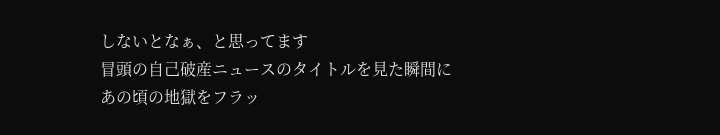しないとなぁ、と思ってます
冒頭の自己破産ニュースのタイトルを見た瞬間に
あの頃の地獄をフラッ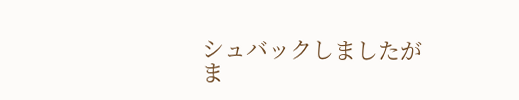シュバックしましたが
ま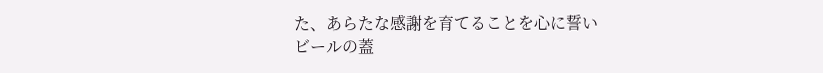た、あらたな感謝を育てることを心に誓い
ビールの蓋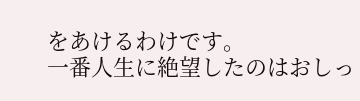をあけるわけです。
一番人生に絶望したのはおしっ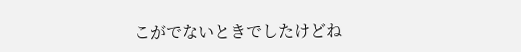こがでないときでしたけどね